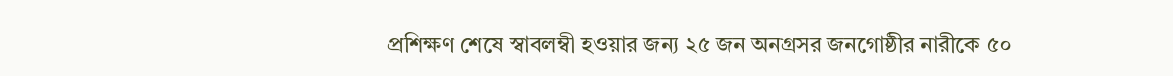প্রশিক্ষণ শেষে স্বাবলম্বী হওয়ার জন্য ২৫ জন অনগ্রসর জনগোষ্ঠীর নারীকে ৫০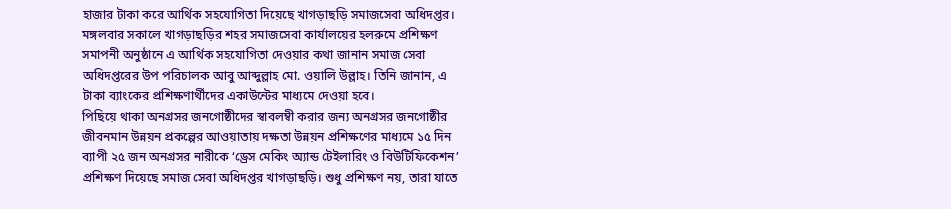হাজার টাকা করে আর্থিক সহযোগিতা দিয়েছে খাগড়াছড়ি সমাজসেবা অধিদপ্তর।
মঙ্গলবার সকালে খাগড়াছড়ির শহর সমাজসেবা কার্যালয়ের হলরুমে প্রশিক্ষণ সমাপনী অনুষ্ঠানে এ আর্থিক সহযোগিতা দেওয়ার কথা জানান সমাজ সেবা অধিদপ্তরের উপ পরিচালক আবু আব্দুল্লাহ মো. ওয়ালি উল্লাহ। তিনি জানান, এ টাকা ব্যাংকের প্রশিক্ষণার্থীদের একাউন্টের মাধ্যমে দেওয়া হবে।
পিছিয়ে থাকা অনগ্রসর জনগোষ্ঠীদের স্বাবলম্বী করার জন্য অনগ্রসর জনগোষ্ঠীর জীবনমান উন্নয়ন প্রকল্পের আওয়াতায় দক্ষতা উন্নয়ন প্রশিক্ষণের মাধ্যমে ১৫ দিন ব্যাপী ২৫ জন অনগ্রসর নারীকে ‘ড্রেস মেকিং অ্যান্ড টেইলারিং ও বিউটিফিকেশন’ প্রশিক্ষণ দিয়েছে সমাজ সেবা অধিদপ্তর খাগড়াছড়ি। শুধু প্রশিক্ষণ নয়, তারা যাতে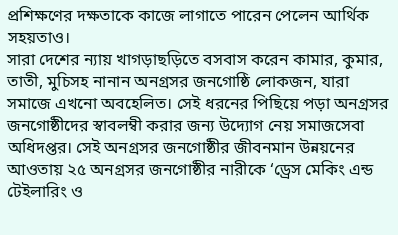প্রশিক্ষণের দক্ষতাকে কাজে লাগাতে পারেন পেলেন আর্থিক সহয়তাও।
সারা দেশের ন্যায় খাগড়াছড়িতে বসবাস করেন কামার, কুমার, তাতী, মুচিসহ নানান অনগ্রসর জনগোষ্ঠি লোকজন, যারা সমাজে এখনো অবহেলিত। সেই ধরনের পিছিয়ে পড়া অনগ্রসর জনগোষ্ঠীদের স্বাবলম্বী করার জন্য উদ্যোগ নেয় সমাজসেবা অধিদপ্তর। সেই অনগ্রসর জনগোষ্ঠীর জীবনমান উন্নয়নের আওতায় ২৫ অনগ্রসর জনগোষ্ঠীর নারীকে ‘ড্রেস মেকিং এন্ড টেইলারিং ও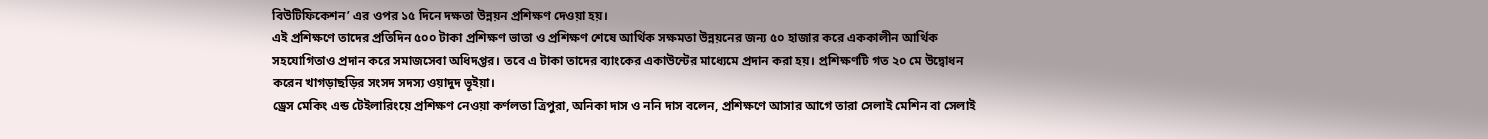বিউটিফিকেশন’ এর ওপর ১৫ দিনে দক্ষতা উন্নয়ন প্রশিক্ষণ দেওয়া হয়।
এই প্রশিক্ষণে তাদের প্রতিদিন ৫০০ টাকা প্রশিক্ষণ ভাতা ও প্রশিক্ষণ শেষে আর্থিক সক্ষমতা উন্নয়নের জন্য ৫০ হাজার করে এককালীন আর্থিক সহযোগিতাও প্রদান করে সমাজসেবা অধিদপ্তর। তবে এ টাকা তাদের ব্যাংকের একাউন্টের মাধ্যেমে প্রদান করা হয়। প্রশিক্ষণটি গত ২০ মে উদ্বোধন করেন খাগড়াছড়ির সংসদ সদস্য ওয়াদুদ ভূইয়া।
ড্রেস মেকিং এন্ড টেইলারিংয়ে প্রশিক্ষণ নেওয়া কর্ণলতা ত্রিপুরা, অনিকা দাস ও ননি দাস বলেন, প্রশিক্ষণে আসার আগে তারা সেলাই মেশিন বা সেলাই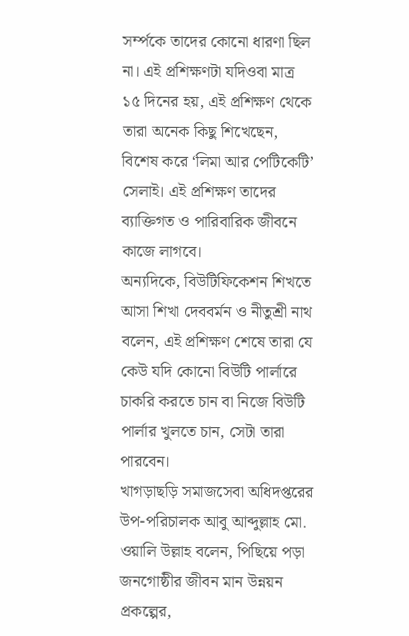সর্ম্পকে তাদের কোনো ধারণা ছিল না। এই প্রশিক্ষণটা যদিওবা মাত্র ১৫ দিনের হয়, এই প্রশিক্ষণ থেকে তারা অনেক কিছু শিখেছেন, বিশেষ করে ‘লিমা আর পেটিকেটি’ সেলাই। এই প্রশিক্ষণ তাদের ব্যাক্তিগত ও পারিবারিক জীবনে কাজে লাগবে।
অন্যদিকে, বিউটিফিকেশন শিখতে আসা শিখা দেববর্মন ও নীতুশ্রী নাথ বলেন, এই প্রশিক্ষণ শেষে তারা যে কেউ যদি কোনো বিউটি পার্লারে চাকরি করতে চান বা নিজে বিউটি পার্লার খুলতে চান, সেটা তারা পারবেন।
খাগড়াছড়ি সমাজসেবা অধিদপ্তরের উপ-পরিচালক আবু আব্দুল্লাহ মো. ওয়ালি উল্লাহ বলেন, পিছিয়ে পড়া জনগোষ্ঠীর জীবন মান উন্নয়ন প্রকল্পের,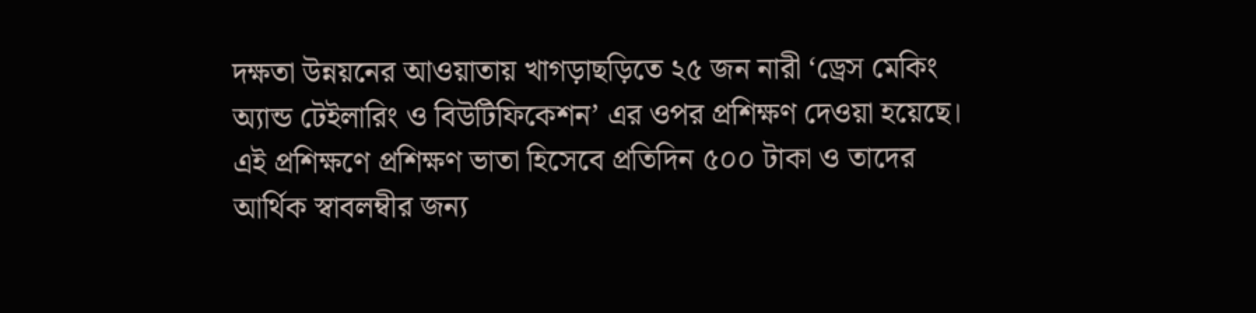দক্ষতা উন্নয়নের আওয়াতায় খাগড়াছড়িতে ২৫ জন নারী ‘ড্রেস মেকিং অ্যান্ড টেইলারিং ও বিউটিফিকেশন’ এর ওপর প্রশিক্ষণ দেওয়া হয়েছে।
এই প্রশিক্ষণে প্রশিক্ষণ ভাতা হিসেবে প্রতিদিন ৫০০ টাকা ও তাদের আর্থিক স্বাবলম্বীর জন্য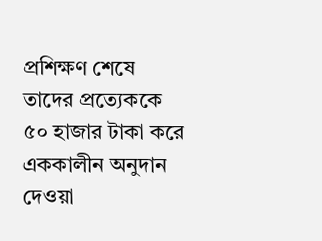প্রশিক্ষণ শেষে তাদের প্রত্যেককে ৫০ হাজার টাকা করে এককালীন অনুদান দেওয়া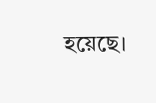হয়েছে।